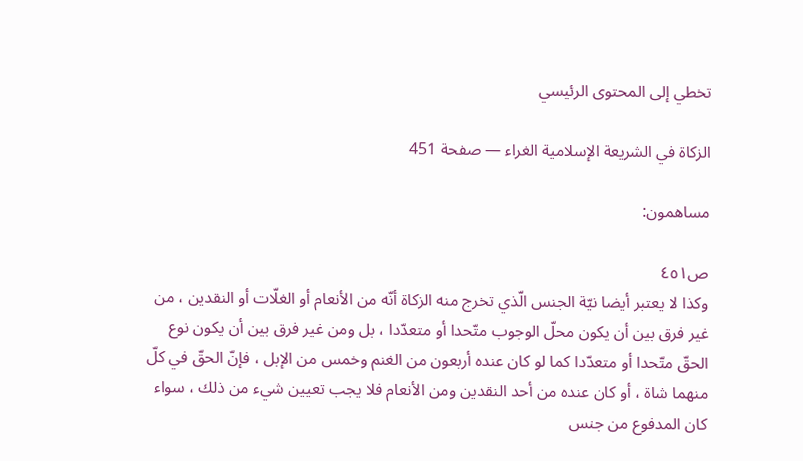تخطي إلى المحتوى الرئيسي

الزكاة في الشريعة الإسلامية الغراء — صفحة 451

مساهمون:

ص٤٥١
وكذا لا يعتبر أيضا نيّة الجنس الّذي تخرج منه الزكاة أنّه من الأنعام أو الغلّات أو النقدين ، من غير فرق بين أن يكون محلّ الوجوب متّحدا أو متعدّدا ، بل ومن غير فرق بين أن يكون نوع الحقّ متّحدا أو متعدّدا كما لو كان عنده أربعون من الغنم وخمس من الإبل ، فإنّ الحقّ في كلّ منهما شاة ، أو كان عنده من أحد النقدين ومن الأنعام فلا يجب تعيين شيء من ذلك ، سواء كان المدفوع من جنس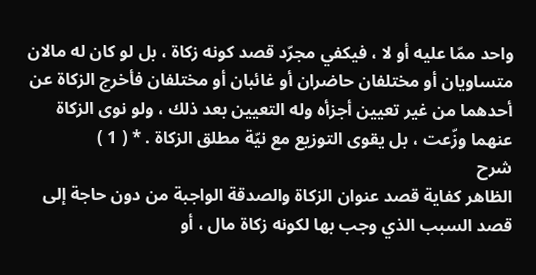واحد ممّا عليه أو لا ، فيكفي مجرّد قصد كونه زكاة ، بل لو كان له مالان متساويان أو مختلفان حاضران أو غائبان أو مختلفان فأخرج الزكاة عن أحدهما من غير تعيين أجزأه وله التعيين بعد ذلك ، ولو نوى الزكاة عنهما وزّعت ، بل يقوى التوزيع مع نيّة مطلق الزكاة . * ( 1 )
شرح
الظاهر كفاية قصد عنوان الزكاة والصدقة الواجبة من دون حاجة إلى قصد السبب الذي وجب بها لكونه زكاة مال ، أو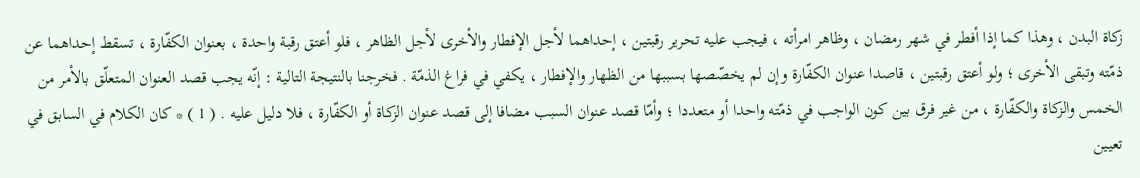زكاة البدن ، وهذا كما إذا أفطر في شهر رمضان ، وظاهر امرأته ، فيجب عليه تحرير رقبتين ، إحداهما لأجل الإفطار والأخرى لأجل الظاهر ، فلو أعتق رقبة واحدة ، بعنوان الكفّارة ، تسقط إحداهما عن ذمّته وتبقى الأخرى ؛ ولو أعتق رقبتين ، قاصدا عنوان الكفّارة وإن لم يخصّصها بسببها من الظهار والإفطار ، يكفي في فراغ الذمّة . فخرجنا بالنتيجة التالية : إنّه يجب قصد العنوان المتعلّق بالأمر من الخمس والزكاة والكفّارة ، من غير فرق بين كون الواجب في ذمّته واحدا أو متعددا ؛ وأمّا قصد عنوان السبب مضافا إلى قصد عنوان الزكاة أو الكفّارة ، فلا دليل عليه . ( 1 ) * كان الكلام في السابق في تعيين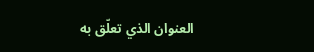العنوان الذي تعلّق به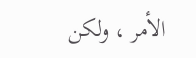الأمر ، ولكن